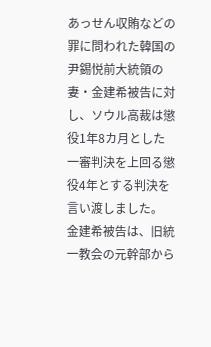あっせん収賄などの罪に問われた韓国の尹錫悦前大統領の妻・金建希被告に対し、ソウル高裁は懲役1年8カ月とした一審判決を上回る懲役4年とする判決を言い渡しました。
金建希被告は、旧統一教会の元幹部から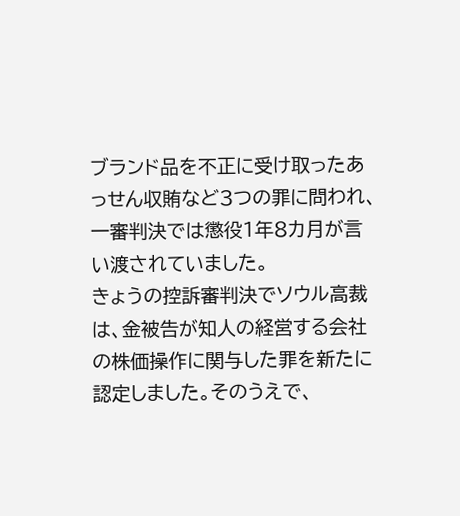ブランド品を不正に受け取ったあっせん収賄など3つの罪に問われ、一審判決では懲役1年8カ月が言い渡されていました。
きょうの控訴審判決でソウル高裁は、金被告が知人の経営する会社の株価操作に関与した罪を新たに認定しました。そのうえで、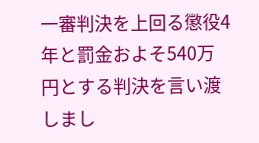一審判決を上回る懲役4年と罰金およそ540万円とする判決を言い渡しまし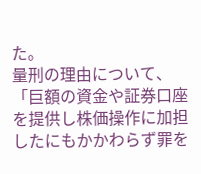た。
量刑の理由について、「巨額の資金や証券口座を提供し株価操作に加担したにもかかわらず罪を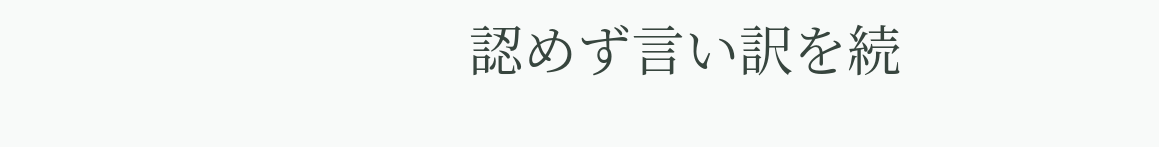認めず言い訳を続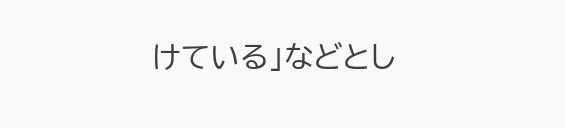けている」などとし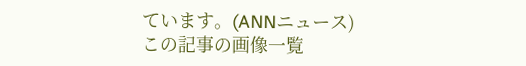ています。(ANNニュース)
この記事の画像一覧